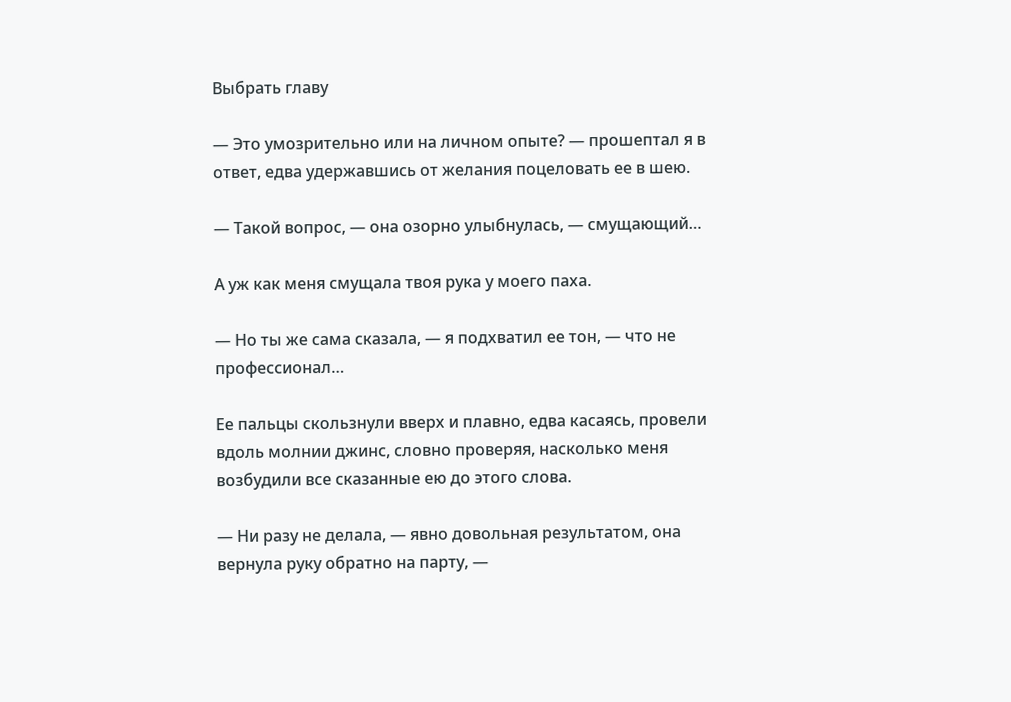Выбрать главу

— Это умозрительно или на личном опыте? — прошептал я в ответ, едва удержавшись от желания поцеловать ее в шею.

— Такой вопрос, — она озорно улыбнулась, — смущающий…

А уж как меня смущала твоя рука у моего паха.

— Но ты же сама сказала, — я подхватил ее тон, — что не профессионал…

Ее пальцы скользнули вверх и плавно, едва касаясь, провели вдоль молнии джинс, словно проверяя, насколько меня возбудили все сказанные ею до этого слова.

— Ни разу не делала, — явно довольная результатом, она вернула руку обратно на парту, —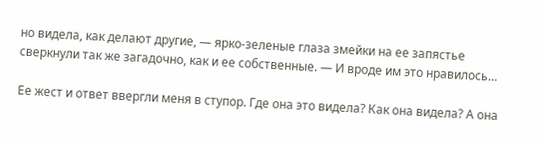но видела, как делают другие, — ярко-зеленые глаза змейки на ее запястье сверкнули так же загадочно, как и ее собственные. — И вроде им это нравилось…

Ее жест и ответ ввергли меня в ступор. Где она это видела? Как она видела? А она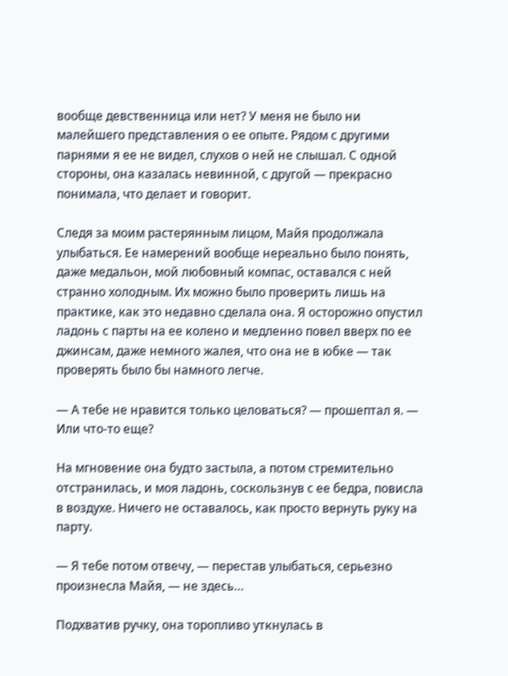вообще девственница или нет? У меня не было ни малейшего представления о ее опыте. Рядом с другими парнями я ее не видел, слухов о ней не слышал. С одной стороны, она казалась невинной, с другой — прекрасно понимала, что делает и говорит.

Следя за моим растерянным лицом, Майя продолжала улыбаться. Ее намерений вообще нереально было понять, даже медальон, мой любовный компас, оставался с ней странно холодным. Их можно было проверить лишь на практике, как это недавно сделала она. Я осторожно опустил ладонь с парты на ее колено и медленно повел вверх по ее джинсам, даже немного жалея, что она не в юбке — так проверять было бы намного легче.

— А тебе не нравится только целоваться? — прошептал я. — Или что-то еще?

На мгновение она будто застыла, а потом стремительно отстранилась, и моя ладонь, соскользнув с ее бедра, повисла в воздухе. Ничего не оставалось, как просто вернуть руку на парту.

— Я тебе потом отвечу, — перестав улыбаться, серьезно произнесла Майя, — не здесь…

Подхватив ручку, она торопливо уткнулась в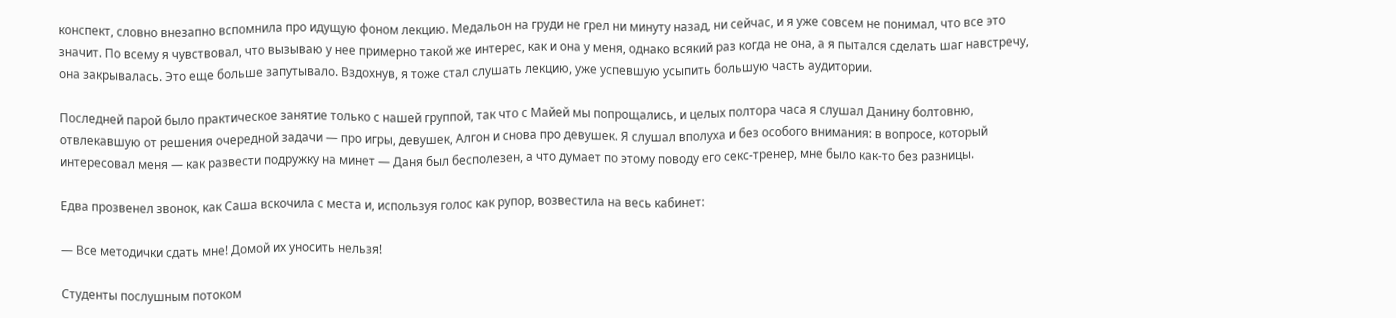конспект, словно внезапно вспомнила про идущую фоном лекцию. Медальон на груди не грел ни минуту назад, ни сейчас, и я уже совсем не понимал, что все это значит. По всему я чувствовал, что вызываю у нее примерно такой же интерес, как и она у меня, однако всякий раз когда не она, а я пытался сделать шаг навстречу, она закрывалась. Это еще больше запутывало. Вздохнув, я тоже стал слушать лекцию, уже успевшую усыпить большую часть аудитории.

Последней парой было практическое занятие только с нашей группой, так что с Майей мы попрощались, и целых полтора часа я слушал Данину болтовню, отвлекавшую от решения очередной задачи — про игры, девушек, Алгон и снова про девушек. Я слушал вполуха и без особого внимания: в вопросе, который интересовал меня — как развести подружку на минет — Даня был бесполезен, а что думает по этому поводу его секс-тренер, мне было как-то без разницы.

Едва прозвенел звонок, как Саша вскочила с места и, используя голос как рупор, возвестила на весь кабинет:

— Все методички сдать мне! Домой их уносить нельзя!

Студенты послушным потоком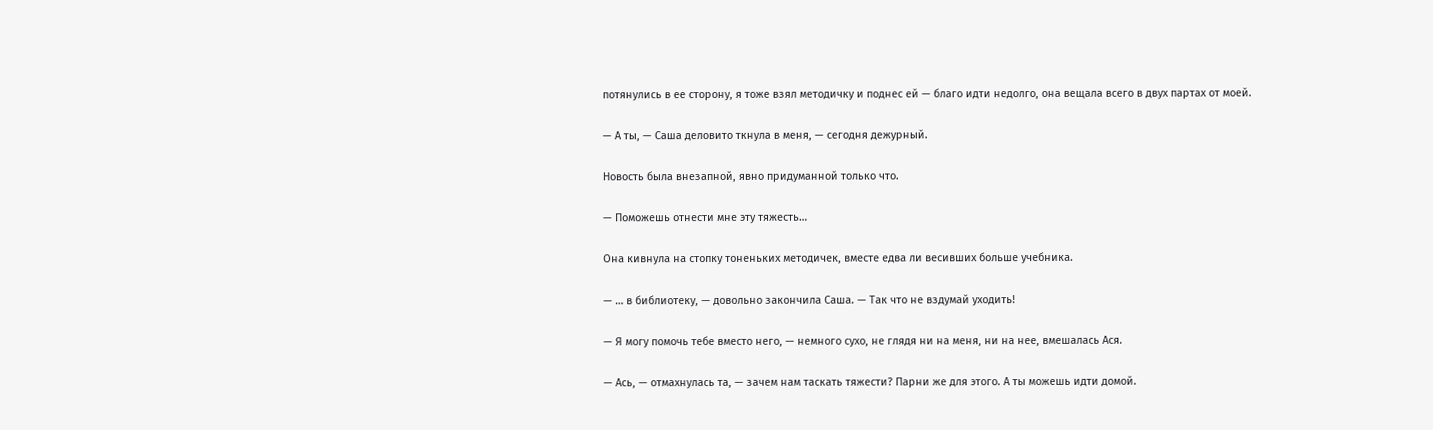потянулись в ее сторону, я тоже взял методичку и поднес ей — благо идти недолго, она вещала всего в двух партах от моей.

— А ты, — Саша деловито ткнула в меня, — сегодня дежурный.

Новость была внезапной, явно придуманной только что.

— Поможешь отнести мне эту тяжесть…

Она кивнула на стопку тоненьких методичек, вместе едва ли весивших больше учебника.

— … в библиотеку, — довольно закончила Саша. — Так что не вздумай уходить!

— Я могу помочь тебе вместо него, — немного сухо, не глядя ни на меня, ни на нее, вмешалась Ася.

— Ась, — отмахнулась та, — зачем нам таскать тяжести? Парни же для этого. А ты можешь идти домой.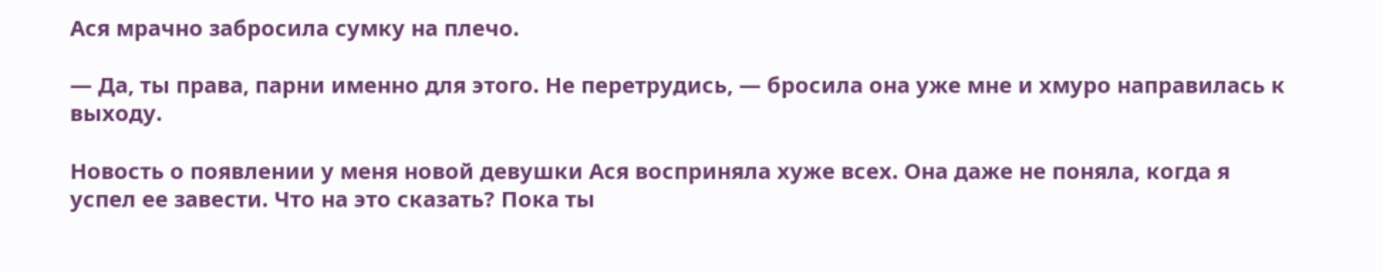Ася мрачно забросила сумку на плечо.

— Да, ты права, парни именно для этого. Не перетрудись, — бросила она уже мне и хмуро направилась к выходу.

Новость о появлении у меня новой девушки Ася восприняла хуже всех. Она даже не поняла, когда я успел ее завести. Что на это сказать? Пока ты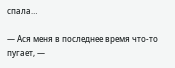спала…

— Ася меня в последнее время что-то пугает, —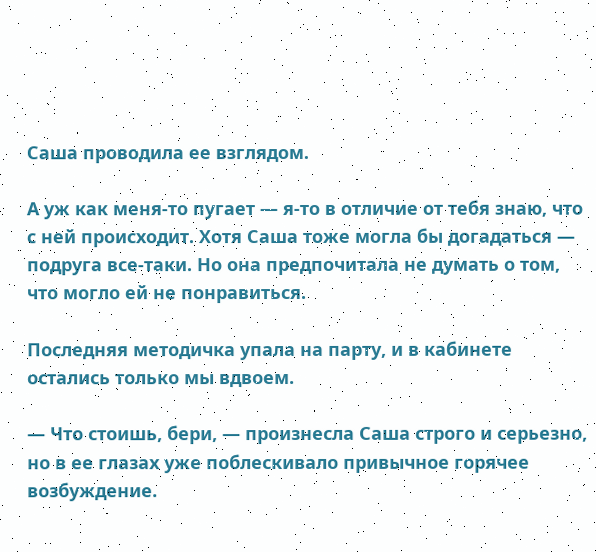Саша проводила ее взглядом.

А уж как меня-то пугает — я-то в отличие от тебя знаю, что с ней происходит. Хотя Саша тоже могла бы догадаться — подруга все-таки. Но она предпочитала не думать о том, что могло ей не понравиться.

Последняя методичка упала на парту, и в кабинете остались только мы вдвоем.

— Что стоишь, бери, — произнесла Саша строго и серьезно, но в ее глазах уже поблескивало привычное горячее возбуждение.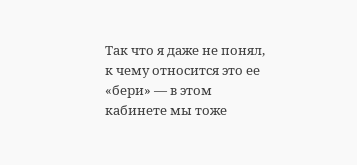Так что я даже не понял, к чему относится это ее «бери» — в этом кабинете мы тоже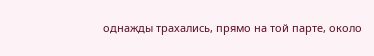однажды трахались, прямо на той парте, около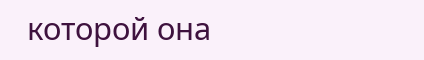которой она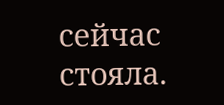сейчас стояла.